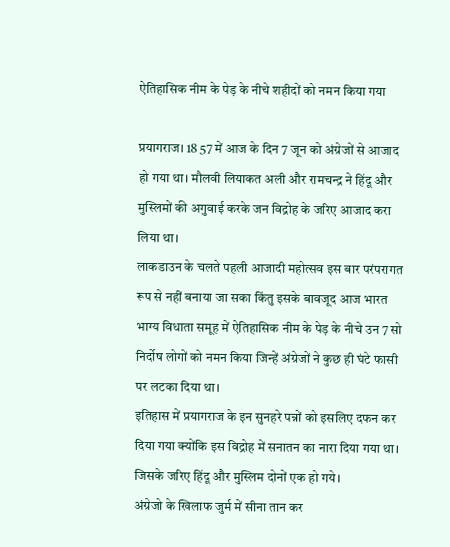ऐतिहासिक नीम के पेड़ के नीचे शहीदों को नमन किया गया

प्रयागराज। 18 57 में आज के दिन 7 जून को अंग्रेजों से आजाद हो गया था। मौलवी लियाकत अली और रामचन्द्र ने हिंदू और मुस्लिमों की अगुवाई करके जन विद्रोह के जरिए आजाद करा लिया था।
लाकडाउन के चलते पहली आजादी महोत्सव इस बार परंपरागत रूप से नहीं बनाया जा सका किंतु इसके बावजूद आज भारत भाग्य विधाता समूह में ऐतिहासिक नीम के पेड़ के नीचे उन 7 सो निर्दोष लोगों को नमन किया जिन्हें अंग्रेजों ने कुछ ही घंटे फासी पर लटका दिया था।
इतिहास में प्रयागराज के इन सुनहरे पन्नों को इसलिए दफन कर दिया गया क्योंकि इस विद्रोह में सनातन का नारा दिया गया था। जिसके जरिए हिंदू और मुस्लिम दोनों एक हो गये।
अंग्रेजो के खिलाफ जुर्म में सीना तान कर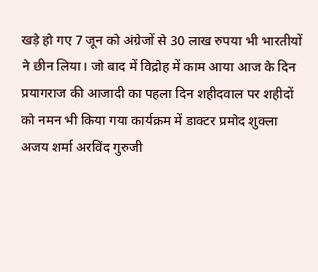खड़े हो गए 7 जून को अंग्रेजों से 30 लाख रुपया भी भारतीयों ने छीन लिया। जो बाद में विद्रोह में काम आया आज के दिन प्रयागराज की आजादी का पहला दिन शहीदवाल पर शहीदों को नमन भी किया गया कार्यक्रम में डाक्टर प्रमोद शुक्ला अजय शर्मा अरविंद गुरुजी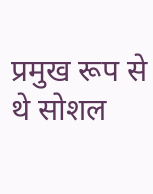प्रमुख रूप से थे सोशल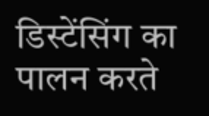डिस्टेंसिंग का पालन करते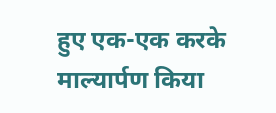हुए एक-एक करके माल्यार्पण किया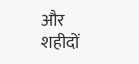और शहीदों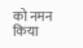को नमन किया